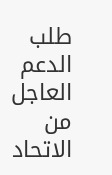طلب الدعم العاجل من الاتحاد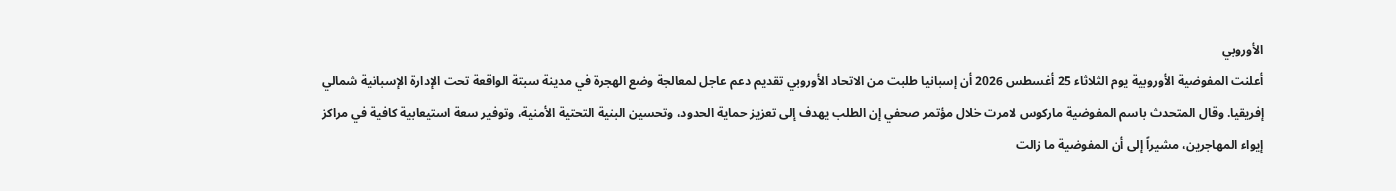الأوروبي
أعلنت المفوضية الأوروبية يوم الثلاثاء 25 أغسطس 2026 أن إسبانيا طلبت من الاتحاد الأوروبي تقديم دعم عاجل لمعالجة وضع الهجرة في مدينة سبتة الواقعة تحت الإدارة الإسبانية شمالي إفريقيا. وقال المتحدث باسم المفوضية ماركوس لامرت خلال مؤتمر صحفي إن الطلب يهدف إلى تعزيز حماية الحدود، وتحسين البنية التحتية الأمنية، وتوفير سعة استيعابية كافية في مراكز إيواء المهاجرين، مشيراً إلى أن المفوضية ما زالت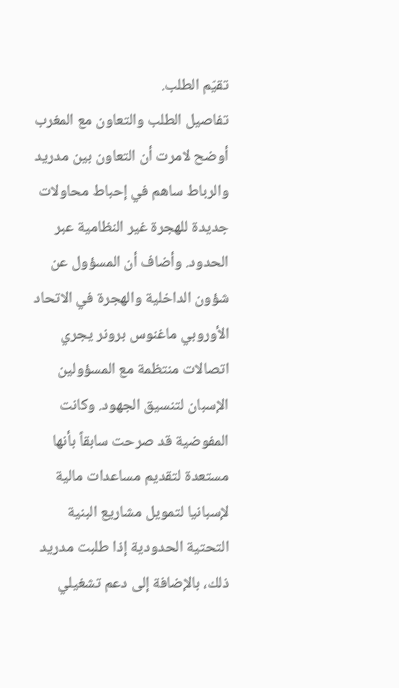تقيّم الطلب.
تفاصيل الطلب والتعاون مع المغرب
أوضح لامرت أن التعاون بين مدريد والرباط ساهم في إحباط محاولات جديدة للهجرة غير النظامية عبر الحدود. وأضاف أن المسؤول عن شؤون الداخلية والهجرة في الاتحاد الأوروبي ماغنوس برونر يجري اتصالات منتظمة مع المسؤولين الإسبان لتنسيق الجهود. وكانت المفوضية قد صرحت سابقاً بأنها مستعدة لتقديم مساعدات مالية لإسبانيا لتمويل مشاريع البنية التحتية الحدودية إذا طلبت مدريد ذلك، بالإضافة إلى دعم تشغيلي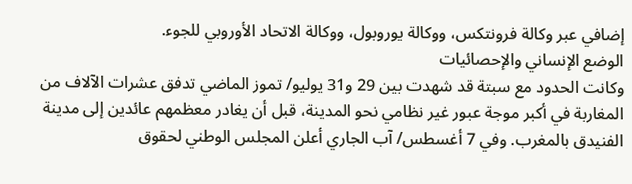إضافي عبر وكالة فرونتكس، ووكالة يوروبول، ووكالة الاتحاد الأوروبي للجوء.
الوضع الإنساني والإحصائيات
وكانت الحدود مع سبتة قد شهدت بين 29 و31 يوليو/ تموز الماضي تدفق عشرات الآلاف من المغاربة في أكبر موجة عبور غير نظامي نحو المدينة، قبل أن يغادر معظمهم عائدين إلى مدينة الفنيدق بالمغرب. وفي 7 أغسطس/ آب الجاري أعلن المجلس الوطني لحقوق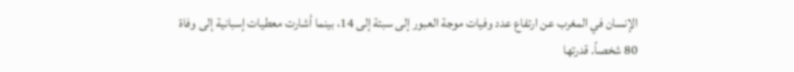الإنسان في المغرب عن ارتفاع عدد وفيات موجة العبور إلى سبتة إلى 14، بينما أشارت معطيات إسبانية إلى وفاة 80 شخصاً. قدرتها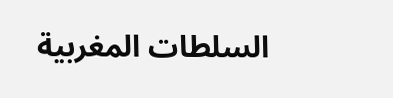السلطات المغربية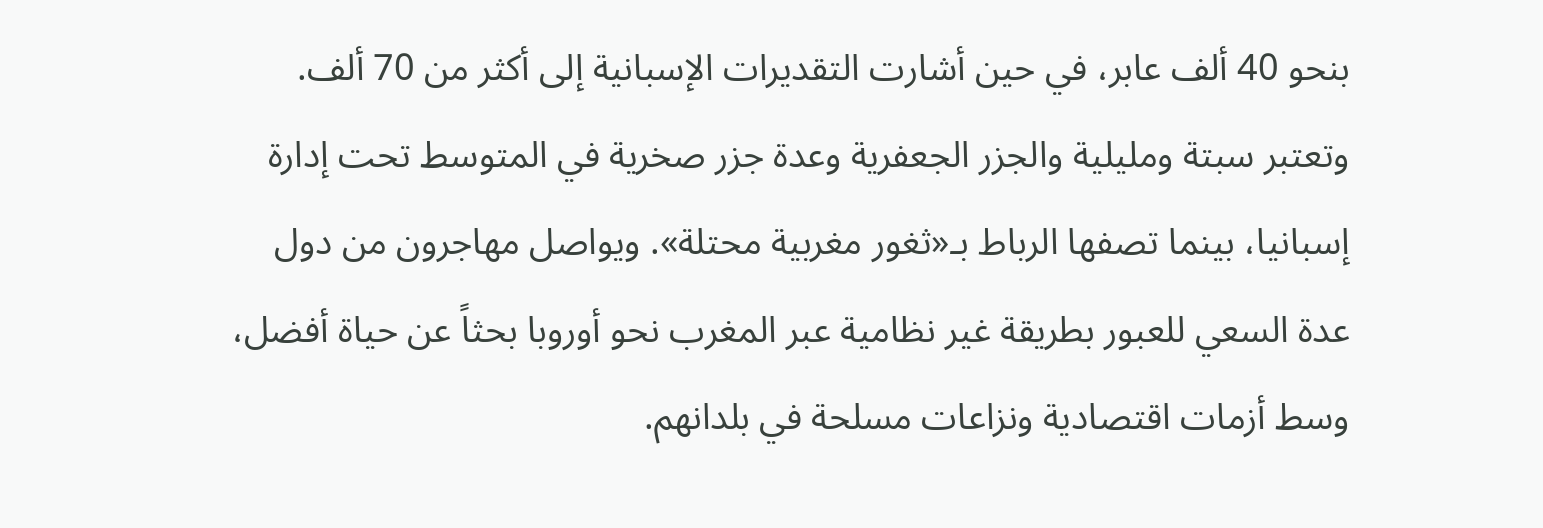بنحو 40 ألف عابر، في حين أشارت التقديرات الإسبانية إلى أكثر من 70 ألف. وتعتبر سبتة ومليلية والجزر الجعفرية وعدة جزر صخرية في المتوسط تحت إدارة إسبانيا، بينما تصفها الرباط بـ«ثغور مغربية محتلة». ويواصل مهاجرون من دول عدة السعي للعبور بطريقة غير نظامية عبر المغرب نحو أوروبا بحثاً عن حياة أفضل، وسط أزمات اقتصادية ونزاعات مسلحة في بلدانهم.